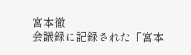宮本徹
会議録に記録された「宮本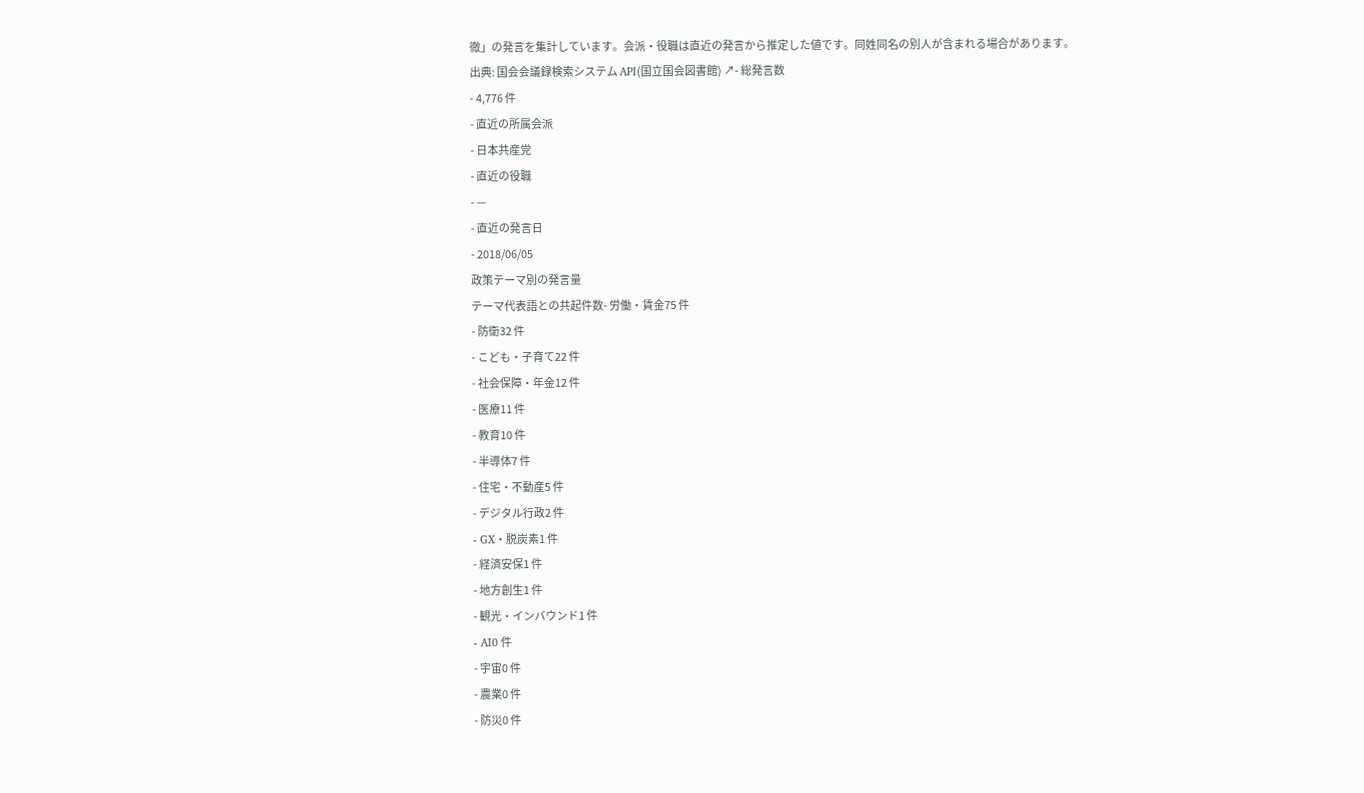徹」の発言を集計しています。会派・役職は直近の発言から推定した値です。同姓同名の別人が含まれる場合があります。
出典: 国会会議録検索システム API(国立国会図書館) ↗- 総発言数
- 4,776 件
- 直近の所属会派
- 日本共産党
- 直近の役職
- —
- 直近の発言日
- 2018/06/05
政策テーマ別の発言量
テーマ代表語との共起件数- 労働・賃金75 件
- 防衛32 件
- こども・子育て22 件
- 社会保障・年金12 件
- 医療11 件
- 教育10 件
- 半導体7 件
- 住宅・不動産5 件
- デジタル行政2 件
- GX・脱炭素1 件
- 経済安保1 件
- 地方創生1 件
- 観光・インバウンド1 件
- AI0 件
- 宇宙0 件
- 農業0 件
- 防災0 件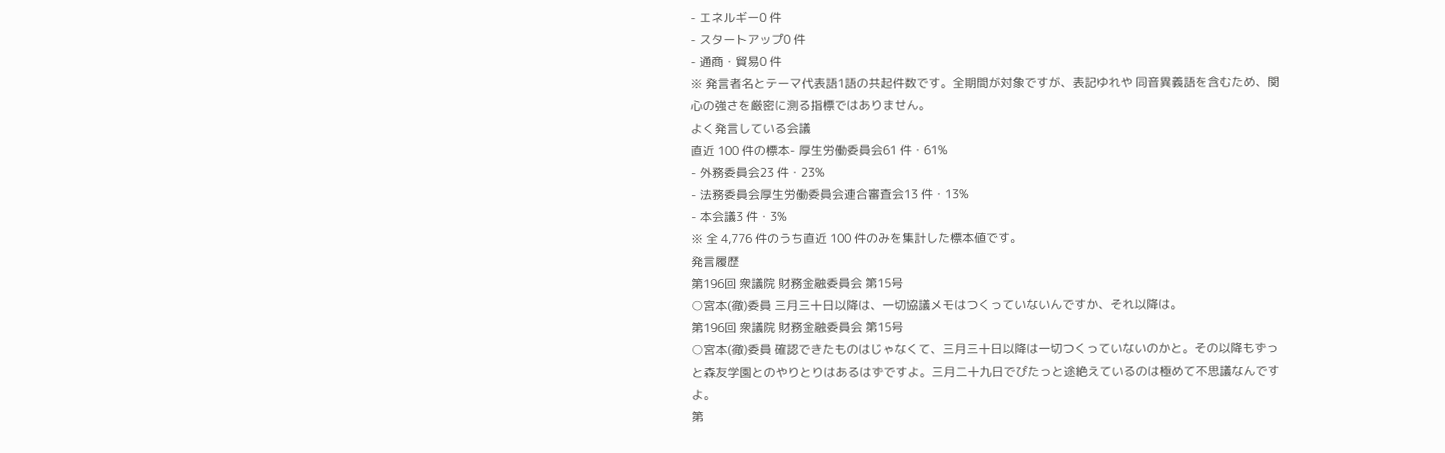- エネルギー0 件
- スタートアップ0 件
- 通商・貿易0 件
※ 発言者名とテーマ代表語1語の共起件数です。全期間が対象ですが、表記ゆれや 同音異義語を含むため、関心の強さを厳密に測る指標ではありません。
よく発言している会議
直近 100 件の標本- 厚生労働委員会61 件・61%
- 外務委員会23 件・23%
- 法務委員会厚生労働委員会連合審査会13 件・13%
- 本会議3 件・3%
※ 全 4,776 件のうち直近 100 件のみを集計した標本値です。
発言履歴
第196回 衆議院 財務金融委員会 第15号
○宮本(徹)委員 三月三十日以降は、一切協議メモはつくっていないんですか、それ以降は。
第196回 衆議院 財務金融委員会 第15号
○宮本(徹)委員 確認できたものはじゃなくて、三月三十日以降は一切つくっていないのかと。その以降もずっと森友学園とのやりとりはあるはずですよ。三月二十九日でぴたっと途絶えているのは極めて不思議なんですよ。
第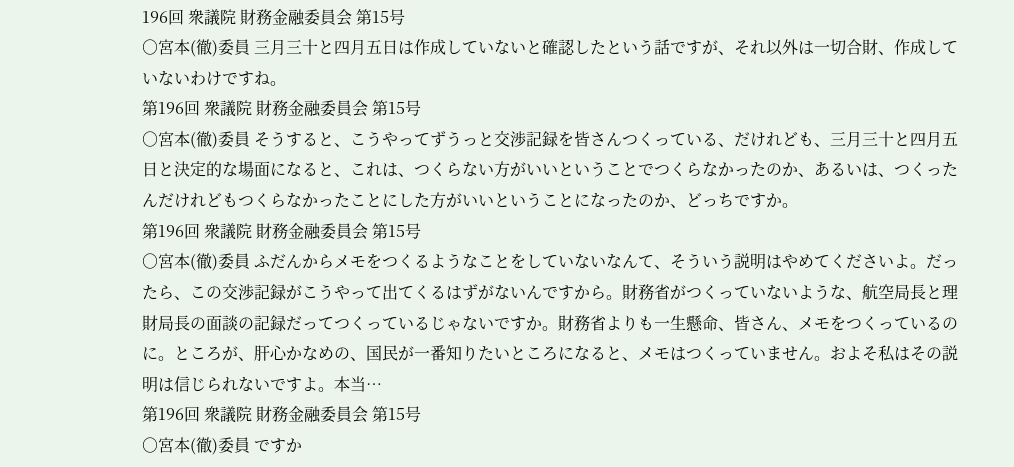196回 衆議院 財務金融委員会 第15号
○宮本(徹)委員 三月三十と四月五日は作成していないと確認したという話ですが、それ以外は一切合財、作成していないわけですね。
第196回 衆議院 財務金融委員会 第15号
○宮本(徹)委員 そうすると、こうやってずうっと交渉記録を皆さんつくっている、だけれども、三月三十と四月五日と決定的な場面になると、これは、つくらない方がいいということでつくらなかったのか、あるいは、つくったんだけれどもつくらなかったことにした方がいいということになったのか、どっちですか。
第196回 衆議院 財務金融委員会 第15号
○宮本(徹)委員 ふだんからメモをつくるようなことをしていないなんて、そういう説明はやめてくださいよ。だったら、この交渉記録がこうやって出てくるはずがないんですから。財務省がつくっていないような、航空局長と理財局長の面談の記録だってつくっているじゃないですか。財務省よりも一生懸命、皆さん、メモをつくっているのに。ところが、肝心かなめの、国民が一番知りたいところになると、メモはつくっていません。およそ私はその説明は信じられないですよ。本当…
第196回 衆議院 財務金融委員会 第15号
○宮本(徹)委員 ですか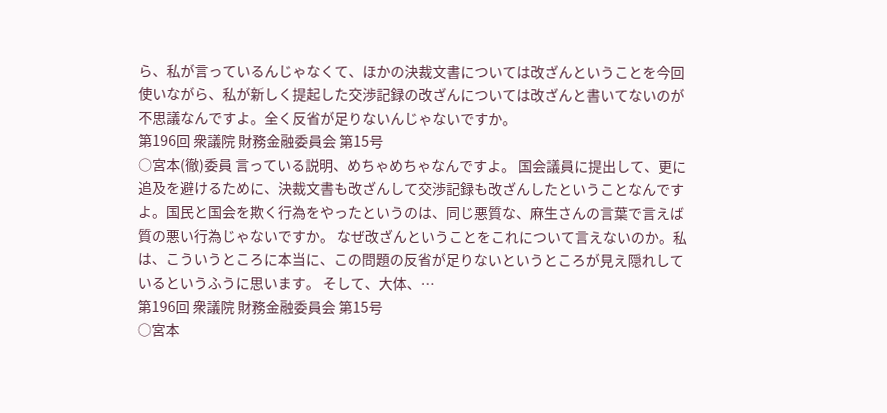ら、私が言っているんじゃなくて、ほかの決裁文書については改ざんということを今回使いながら、私が新しく提起した交渉記録の改ざんについては改ざんと書いてないのが不思議なんですよ。全く反省が足りないんじゃないですか。
第196回 衆議院 財務金融委員会 第15号
○宮本(徹)委員 言っている説明、めちゃめちゃなんですよ。 国会議員に提出して、更に追及を避けるために、決裁文書も改ざんして交渉記録も改ざんしたということなんですよ。国民と国会を欺く行為をやったというのは、同じ悪質な、麻生さんの言葉で言えば質の悪い行為じゃないですか。 なぜ改ざんということをこれについて言えないのか。私は、こういうところに本当に、この問題の反省が足りないというところが見え隠れしているというふうに思います。 そして、大体、…
第196回 衆議院 財務金融委員会 第15号
○宮本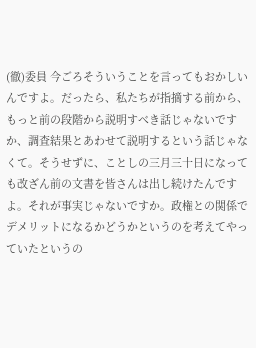(徹)委員 今ごろそういうことを言ってもおかしいんですよ。だったら、私たちが指摘する前から、もっと前の段階から説明すべき話じゃないですか、調査結果とあわせて説明するという話じゃなくて。そうせずに、ことしの三月三十日になっても改ざん前の文書を皆さんは出し続けたんですよ。それが事実じゃないですか。政権との関係でデメリットになるかどうかというのを考えてやっていたというの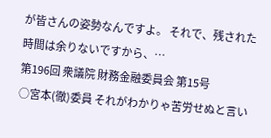が皆さんの姿勢なんですよ。 それで、残された時間は余りないですから、…
第196回 衆議院 財務金融委員会 第15号
○宮本(徹)委員 それがわかりゃ苦労せぬと言い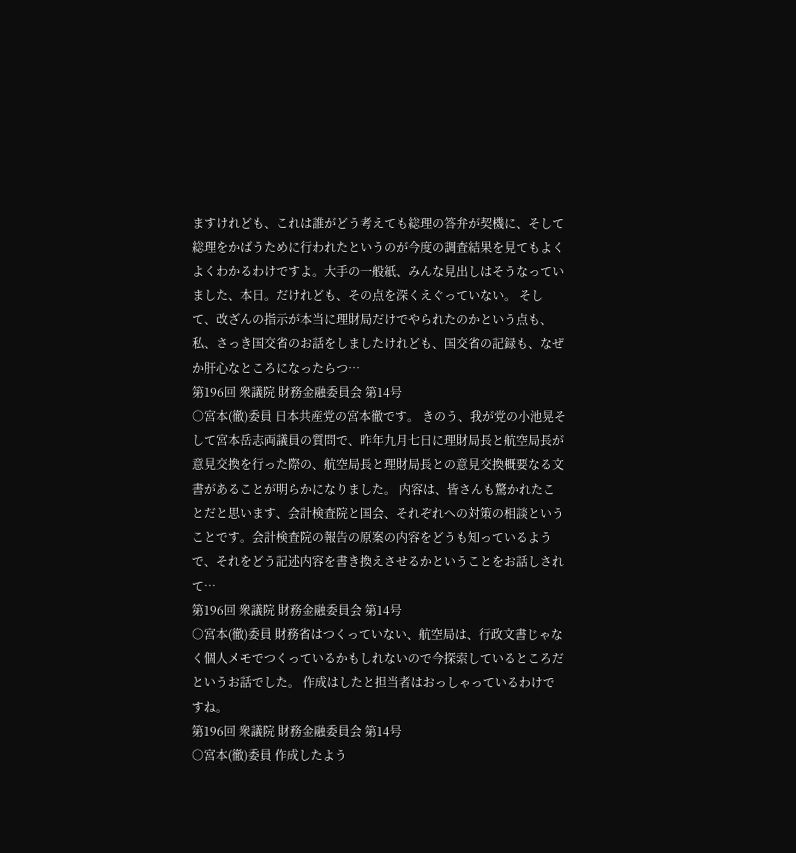ますけれども、これは誰がどう考えても総理の答弁が契機に、そして総理をかばうために行われたというのが今度の調査結果を見てもよくよくわかるわけですよ。大手の一般紙、みんな見出しはそうなっていました、本日。だけれども、その点を深くえぐっていない。 そして、改ざんの指示が本当に理財局だけでやられたのかという点も、私、さっき国交省のお話をしましたけれども、国交省の記録も、なぜか肝心なところになったらつ…
第196回 衆議院 財務金融委員会 第14号
○宮本(徹)委員 日本共産党の宮本徹です。 きのう、我が党の小池晃そして宮本岳志両議員の質問で、昨年九月七日に理財局長と航空局長が意見交換を行った際の、航空局長と理財局長との意見交換概要なる文書があることが明らかになりました。 内容は、皆さんも驚かれたことだと思います、会計検査院と国会、それぞれへの対策の相談ということです。会計検査院の報告の原案の内容をどうも知っているようで、それをどう記述内容を書き換えさせるかということをお話しされて…
第196回 衆議院 財務金融委員会 第14号
○宮本(徹)委員 財務省はつくっていない、航空局は、行政文書じゃなく個人メモでつくっているかもしれないので今探索しているところだというお話でした。 作成はしたと担当者はおっしゃっているわけですね。
第196回 衆議院 財務金融委員会 第14号
○宮本(徹)委員 作成したよう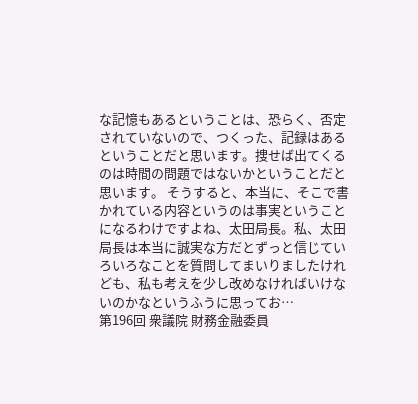な記憶もあるということは、恐らく、否定されていないので、つくった、記録はあるということだと思います。捜せば出てくるのは時間の問題ではないかということだと思います。 そうすると、本当に、そこで書かれている内容というのは事実ということになるわけですよね、太田局長。私、太田局長は本当に誠実な方だとずっと信じていろいろなことを質問してまいりましたけれども、私も考えを少し改めなければいけないのかなというふうに思ってお…
第196回 衆議院 財務金融委員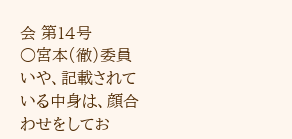会 第14号
○宮本(徹)委員 いや、記載されている中身は、顔合わせをしてお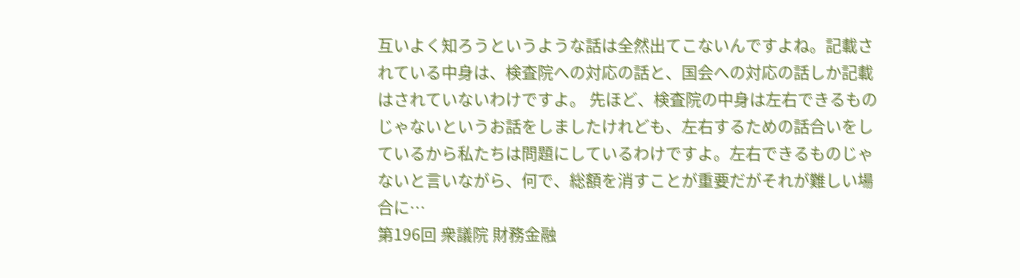互いよく知ろうというような話は全然出てこないんですよね。記載されている中身は、検査院への対応の話と、国会への対応の話しか記載はされていないわけですよ。 先ほど、検査院の中身は左右できるものじゃないというお話をしましたけれども、左右するための話合いをしているから私たちは問題にしているわけですよ。左右できるものじゃないと言いながら、何で、総額を消すことが重要だがそれが難しい場合に…
第196回 衆議院 財務金融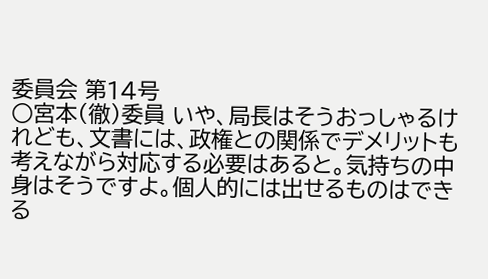委員会 第14号
○宮本(徹)委員 いや、局長はそうおっしゃるけれども、文書には、政権との関係でデメリットも考えながら対応する必要はあると。気持ちの中身はそうですよ。個人的には出せるものはできる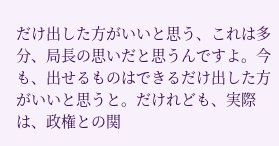だけ出した方がいいと思う、これは多分、局長の思いだと思うんですよ。今も、出せるものはできるだけ出した方がいいと思うと。だけれども、実際は、政権との関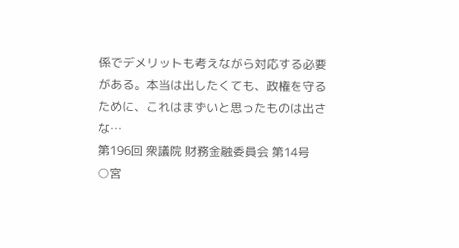係でデメリットも考えながら対応する必要がある。本当は出したくても、政権を守るために、これはまずいと思ったものは出さな…
第196回 衆議院 財務金融委員会 第14号
○宮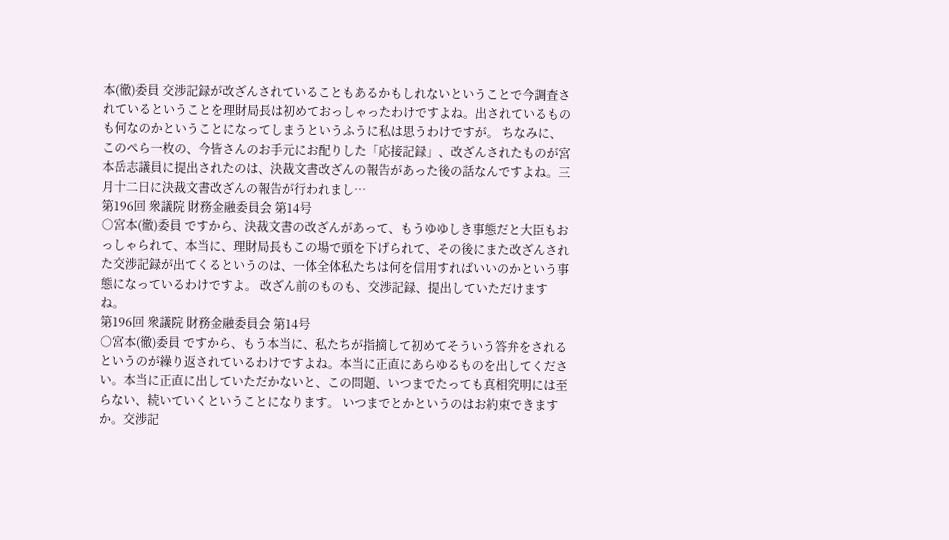本(徹)委員 交渉記録が改ざんされていることもあるかもしれないということで今調査されているということを理財局長は初めておっしゃったわけですよね。出されているものも何なのかということになってしまうというふうに私は思うわけですが。 ちなみに、このぺら一枚の、今皆さんのお手元にお配りした「応接記録」、改ざんされたものが宮本岳志議員に提出されたのは、決裁文書改ざんの報告があった後の話なんですよね。三月十二日に決裁文書改ざんの報告が行われまし…
第196回 衆議院 財務金融委員会 第14号
○宮本(徹)委員 ですから、決裁文書の改ざんがあって、もうゆゆしき事態だと大臣もおっしゃられて、本当に、理財局長もこの場で頭を下げられて、その後にまた改ざんされた交渉記録が出てくるというのは、一体全体私たちは何を信用すればいいのかという事態になっているわけですよ。 改ざん前のものも、交渉記録、提出していただけますね。
第196回 衆議院 財務金融委員会 第14号
○宮本(徹)委員 ですから、もう本当に、私たちが指摘して初めてそういう答弁をされるというのが繰り返されているわけですよね。本当に正直にあらゆるものを出してください。本当に正直に出していただかないと、この問題、いつまでたっても真相究明には至らない、続いていくということになります。 いつまでとかというのはお約束できますか。交渉記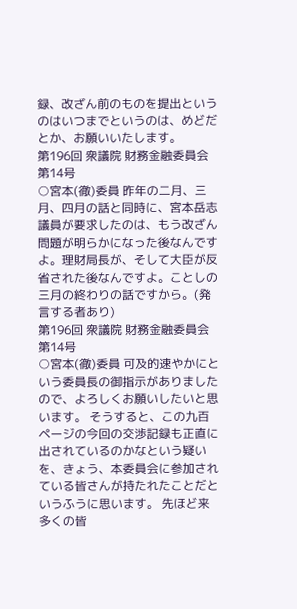録、改ざん前のものを提出というのはいつまでというのは、めどだとか、お願いいたします。
第196回 衆議院 財務金融委員会 第14号
○宮本(徹)委員 昨年の二月、三月、四月の話と同時に、宮本岳志議員が要求したのは、もう改ざん問題が明らかになった後なんですよ。理財局長が、そして大臣が反省された後なんですよ。ことしの三月の終わりの話ですから。(発言する者あり)
第196回 衆議院 財務金融委員会 第14号
○宮本(徹)委員 可及的速やかにという委員長の御指示がありましたので、よろしくお願いしたいと思います。 そうすると、この九百ページの今回の交渉記録も正直に出されているのかなという疑いを、きょう、本委員会に参加されている皆さんが持たれたことだというふうに思います。 先ほど来多くの皆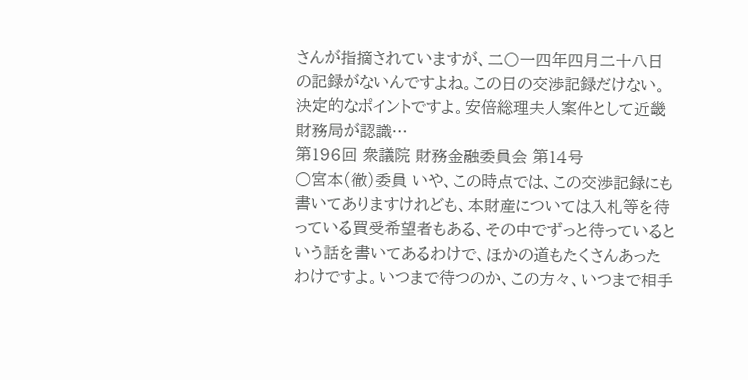さんが指摘されていますが、二〇一四年四月二十八日の記録がないんですよね。この日の交渉記録だけない。決定的なポイントですよ。安倍総理夫人案件として近畿財務局が認識…
第196回 衆議院 財務金融委員会 第14号
○宮本(徹)委員 いや、この時点では、この交渉記録にも書いてありますけれども、本財産については入札等を待っている買受希望者もある、その中でずっと待っているという話を書いてあるわけで、ほかの道もたくさんあったわけですよ。いつまで待つのか、この方々、いつまで相手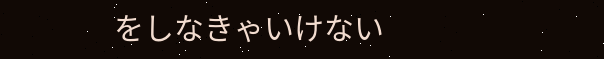をしなきゃいけない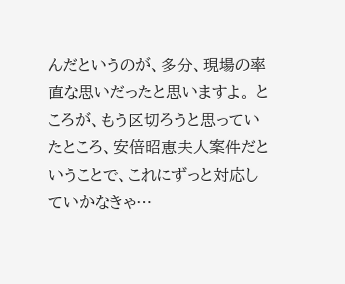んだというのが、多分、現場の率直な思いだったと思いますよ。 ところが、もう区切ろうと思っていたところ、安倍昭恵夫人案件だということで、これにずっと対応していかなきゃ…